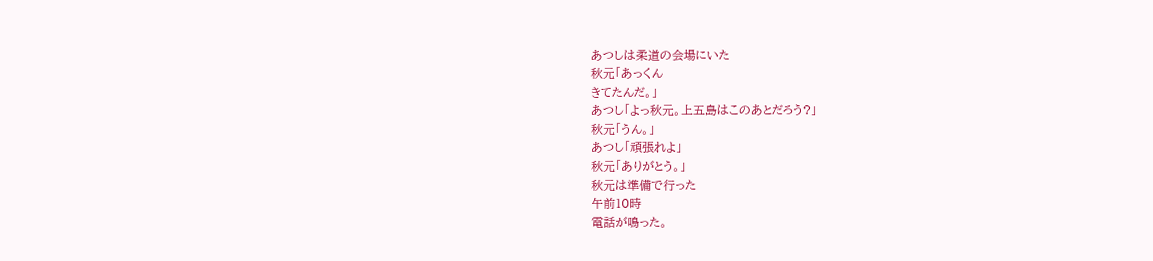あつしは柔道の会場にいた
秋元「あっくん
きてたんだ。」
あつし「よっ秋元。上五島はこのあとだろう?」
秋元「うん。」
あつし「頑張れよ」
秋元「ありがとう。」
秋元は準備で行った
午前10時
電話が鳴った。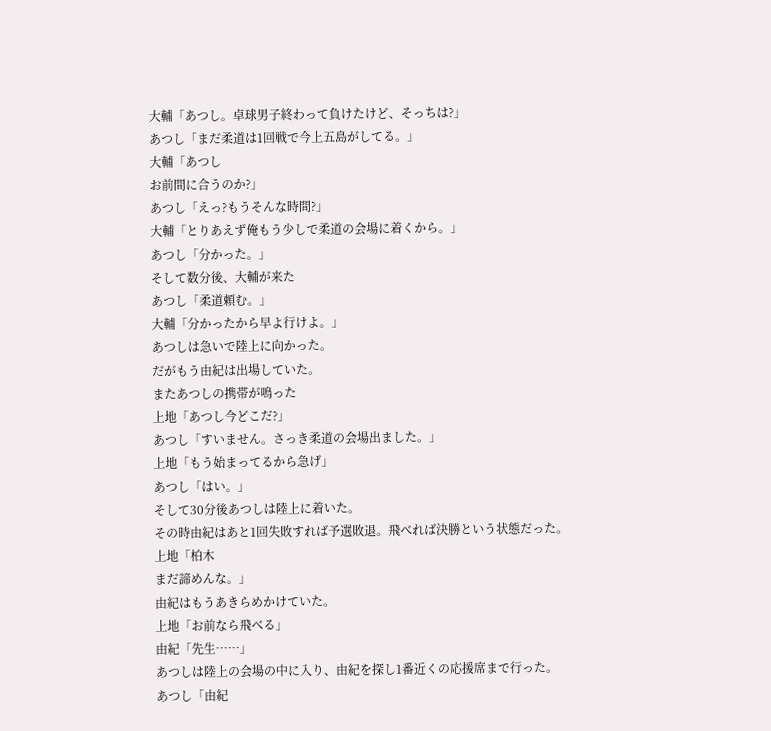大輔「あつし。卓球男子終わって負けたけど、そっちは?」
あつし「まだ柔道は1回戦で今上五島がしてる。」
大輔「あつし
お前間に合うのか?」
あつし「えっ?もうそんな時間?」
大輔「とりあえず俺もう少しで柔道の会場に着くから。」
あつし「分かった。」
そして数分後、大輔が来た
あつし「柔道頼む。」
大輔「分かったから早よ行けよ。」
あつしは急いで陸上に向かった。
だがもう由紀は出場していた。
またあつしの携帯が鳴った
上地「あつし今どこだ?」
あつし「すいません。さっき柔道の会場出ました。」
上地「もう始まってるから急げ」
あつし「はい。」
そして30分後あつしは陸上に着いた。
その時由紀はあと1回失敗すれば予選敗退。飛べれば決勝という状態だった。
上地「柏木
まだ諦めんな。」
由紀はもうあきらめかけていた。
上地「お前なら飛べる」
由紀「先生……」
あつしは陸上の会場の中に入り、由紀を探し1番近くの応援席まで行った。
あつし「由紀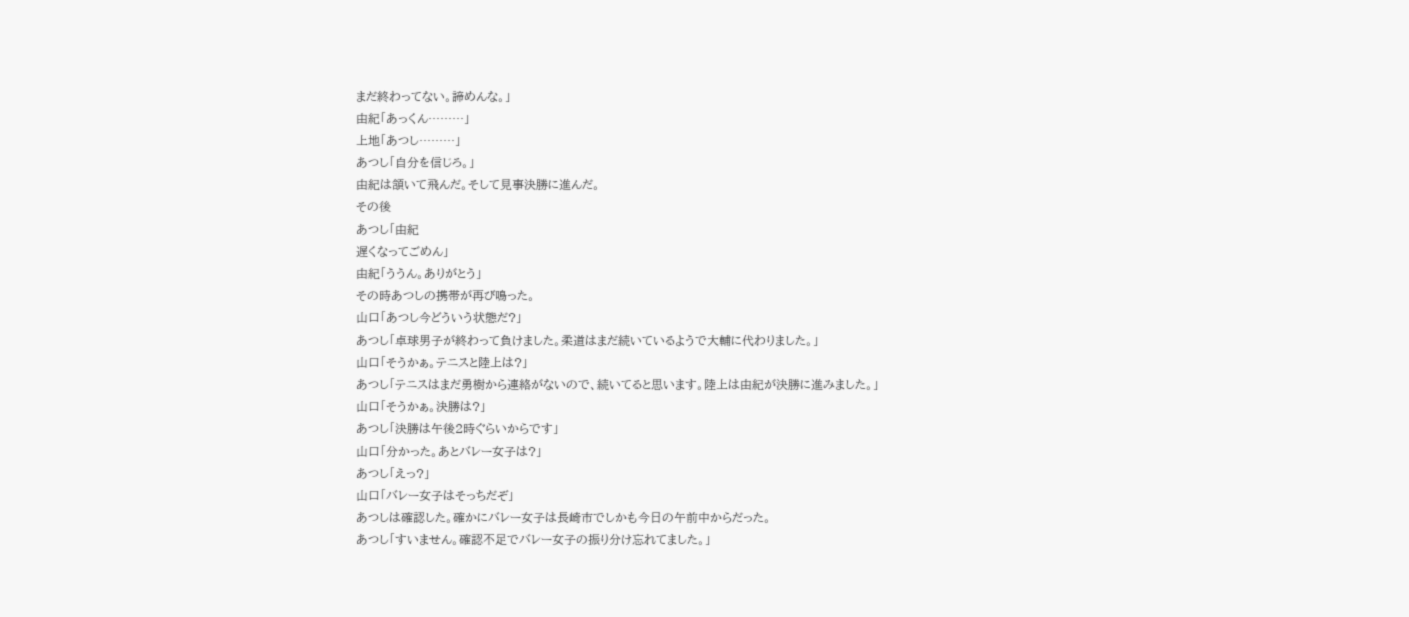まだ終わってない。諦めんな。」
由紀「あっくん………」
上地「あつし………」
あつし「自分を信じろ。」
由紀は頷いて飛んだ。そして見事決勝に進んだ。
その後
あつし「由紀
遅くなってごめん」
由紀「ううん。ありがとう」
その時あつしの携帯が再び鳴った。
山口「あつし今どういう状態だ?」
あつし「卓球男子が終わって負けました。柔道はまだ続いているようで大輔に代わりました。」
山口「そうかぁ。テニスと陸上は?」
あつし「テニスはまだ勇樹から連絡がないので、続いてると思います。陸上は由紀が決勝に進みました。」
山口「そうかぁ。決勝は?」
あつし「決勝は午後2時ぐらいからです」
山口「分かった。あとバレー女子は?」
あつし「えっ?」
山口「バレー女子はそっちだぞ」
あつしは確認した。確かにバレー女子は長崎市でしかも今日の午前中からだった。
あつし「すいません。確認不足でバレー女子の振り分け忘れてました。」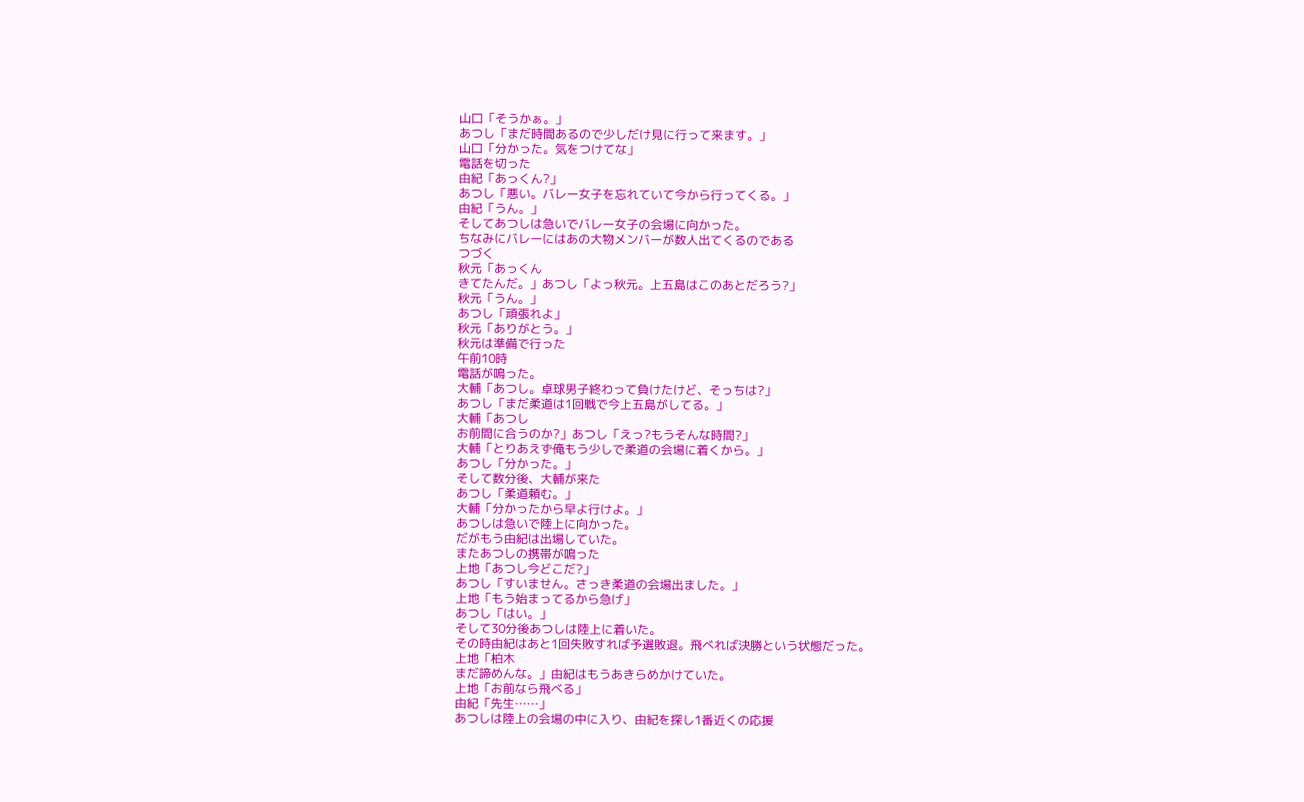山口「そうかぁ。」
あつし「まだ時間あるので少しだけ見に行って来ます。」
山口「分かった。気をつけてな」
電話を切った
由紀「あっくん?」
あつし「悪い。バレー女子を忘れていて今から行ってくる。」
由紀「うん。」
そしてあつしは急いでバレー女子の会場に向かった。
ちなみにバレーにはあの大物メンバーが数人出てくるのである
つづく
秋元「あっくん
きてたんだ。」あつし「よっ秋元。上五島はこのあとだろう?」
秋元「うん。」
あつし「頑張れよ」
秋元「ありがとう。」
秋元は準備で行った
午前10時
電話が鳴った。
大輔「あつし。卓球男子終わって負けたけど、そっちは?」
あつし「まだ柔道は1回戦で今上五島がしてる。」
大輔「あつし
お前間に合うのか?」あつし「えっ?もうそんな時間?」
大輔「とりあえず俺もう少しで柔道の会場に着くから。」
あつし「分かった。」
そして数分後、大輔が来た
あつし「柔道頼む。」
大輔「分かったから早よ行けよ。」
あつしは急いで陸上に向かった。
だがもう由紀は出場していた。
またあつしの携帯が鳴った
上地「あつし今どこだ?」
あつし「すいません。さっき柔道の会場出ました。」
上地「もう始まってるから急げ」
あつし「はい。」
そして30分後あつしは陸上に着いた。
その時由紀はあと1回失敗すれば予選敗退。飛べれば決勝という状態だった。
上地「柏木
まだ諦めんな。」由紀はもうあきらめかけていた。
上地「お前なら飛べる」
由紀「先生……」
あつしは陸上の会場の中に入り、由紀を探し1番近くの応援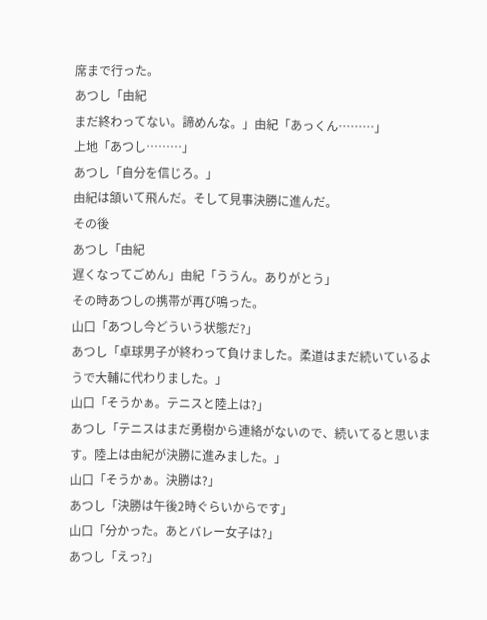席まで行った。
あつし「由紀
まだ終わってない。諦めんな。」由紀「あっくん………」
上地「あつし………」
あつし「自分を信じろ。」
由紀は頷いて飛んだ。そして見事決勝に進んだ。
その後
あつし「由紀
遅くなってごめん」由紀「ううん。ありがとう」
その時あつしの携帯が再び鳴った。
山口「あつし今どういう状態だ?」
あつし「卓球男子が終わって負けました。柔道はまだ続いているようで大輔に代わりました。」
山口「そうかぁ。テニスと陸上は?」
あつし「テニスはまだ勇樹から連絡がないので、続いてると思います。陸上は由紀が決勝に進みました。」
山口「そうかぁ。決勝は?」
あつし「決勝は午後2時ぐらいからです」
山口「分かった。あとバレー女子は?」
あつし「えっ?」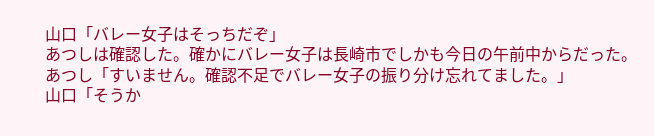山口「バレー女子はそっちだぞ」
あつしは確認した。確かにバレー女子は長崎市でしかも今日の午前中からだった。
あつし「すいません。確認不足でバレー女子の振り分け忘れてました。」
山口「そうか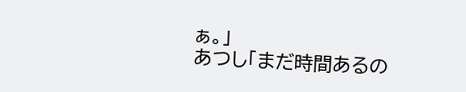ぁ。」
あつし「まだ時間あるの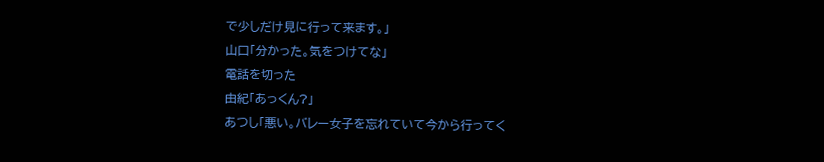で少しだけ見に行って来ます。」
山口「分かった。気をつけてな」
電話を切った
由紀「あっくん?」
あつし「悪い。バレー女子を忘れていて今から行ってく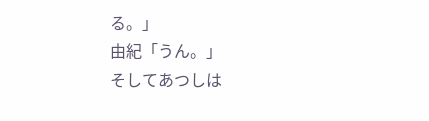る。」
由紀「うん。」
そしてあつしは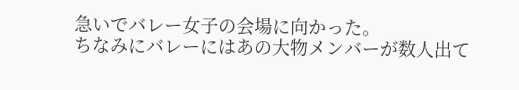急いでバレー女子の会場に向かった。
ちなみにバレーにはあの大物メンバーが数人出て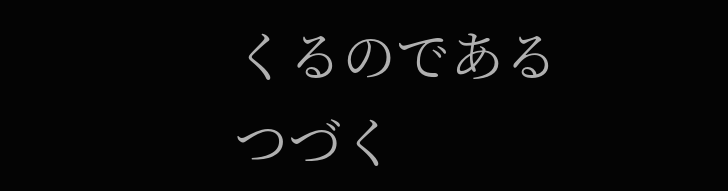くるのである
つづく